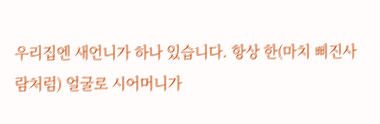우리집엔 새언니가 하나 있습니다. 항상 한(마치 삐진사람처럼) 얼굴로 시어머니가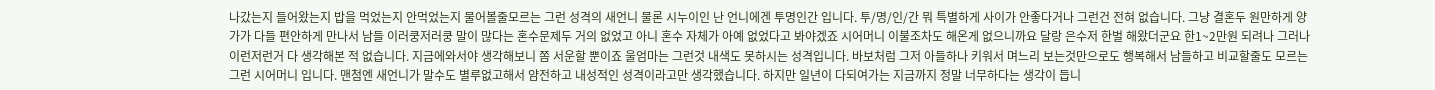나갔는지 들어왔는지 밥을 먹었는지 안먹었는지 물어볼줄모르는 그런 성격의 새언니 물론 시누이인 난 언니에겐 투명인간 입니다. 투/명/인/간 뭐 특별하게 사이가 안좋다거나 그런건 전혀 없습니다. 그냥 결혼두 원만하게 양가가 다들 편안하게 만나서 남들 이러쿵저러쿵 말이 많다는 혼수문제두 거의 없었고 아니 혼수 자체가 아예 없었다고 봐야겠죠 시어머니 이불조차도 해온게 없으니까요 달랑 은수저 한벌 해왔더군요 한1~2만원 되려나 그러나 이런저런거 다 생각해본 적 없습니다. 지금에와서야 생각해보니 쫌 서운할 뿐이죠 울엄마는 그런것 내색도 못하시는 성격입니다. 바보처럼 그저 아들하나 키워서 며느리 보는것만으로도 행복해서 남들하고 비교할줄도 모르는 그런 시어머니 입니다. 맨첨엔 새언니가 말수도 별루없고해서 얌전하고 내성적인 성격이라고만 생각했습니다. 하지만 일년이 다되여가는 지금까지 정말 너무하다는 생각이 듭니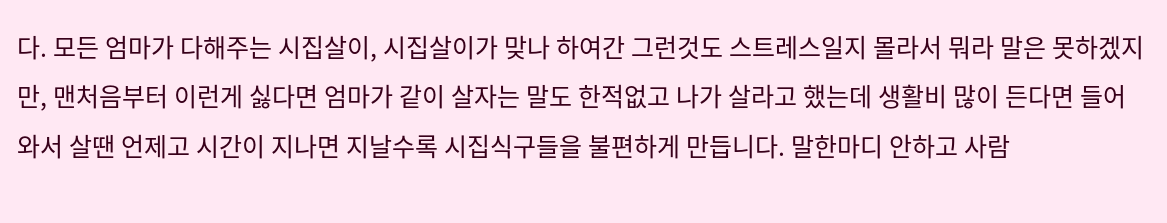다. 모든 엄마가 다해주는 시집살이, 시집살이가 맞나 하여간 그런것도 스트레스일지 몰라서 뭐라 말은 못하겠지만, 맨처음부터 이런게 싫다면 엄마가 같이 살자는 말도 한적없고 나가 살라고 했는데 생활비 많이 든다면 들어와서 살땐 언제고 시간이 지나면 지날수록 시집식구들을 불편하게 만듭니다. 말한마디 안하고 사람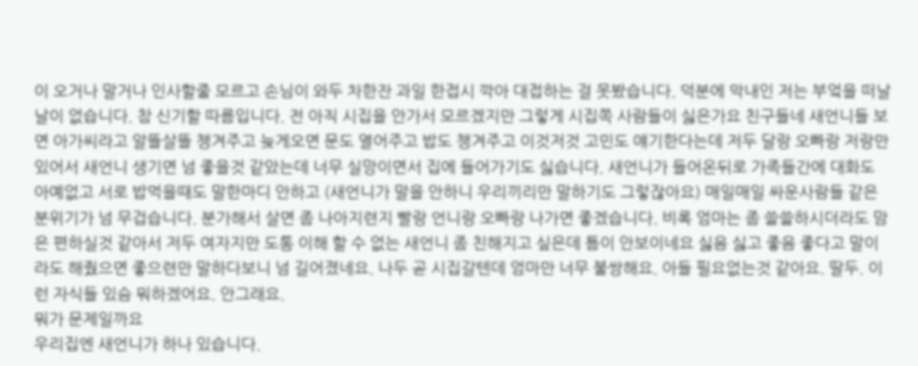이 오거나 말거나 인사할줄 모르고 손님이 와두 차한잔 과일 한접시 깍아 대접하는 걸 못봤습니다. 덕분에 막내인 저는 부엌을 떠날 날이 없습니다. 참 신기할 따름입니다. 전 아직 시집을 안가서 모르겠지만 그렇게 시집쪽 사람들이 싫은가요 친구들네 새언니들 보면 아가씨라고 알뜰살뜰 챙겨주고 늦게오면 문도 열어주고 밥도 챙겨주고 이것저것 고민도 얘기한다는데 저두 달랑 오빠랑 저랑만 있어서 새언니 생기면 넘 좋을것 같았는데 너무 실망이면서 집에 들어가기도 싫습니다. 새언니가 들어온뒤로 가족들간에 대화도 아예없고 서로 밥먹을때도 말한마디 안하고 (새언니가 말을 안하니 우리끼리만 말하기도 그렇잖아요) 매일매일 싸운사람들 같은 분위기가 넘 무겁습니다. 분가해서 살면 좀 나아지련지 빨랑 언니랑 오빠랑 나가면 좋겠습니다. 비록 엄마는 좀 쓸쓸하시더라도 맘은 편하실것 같아서 저두 여자지만 도통 이해 할 수 없는 새언니 좀 친해지고 싶은데 틈이 안보이네요 싫음 싫고 좋음 좋다고 말이라도 해줬으면 좋으련만 말하다보니 넘 길어졌네요. 나두 곧 시집갈텐데 엄마만 너무 불쌍해요. 아들 필요없는것 같아요. 딸두. 이런 자식들 있슴 뭐하겠어요. 안그래요.
뭐가 문제일까요
우리집엔 새언니가 하나 있습니다.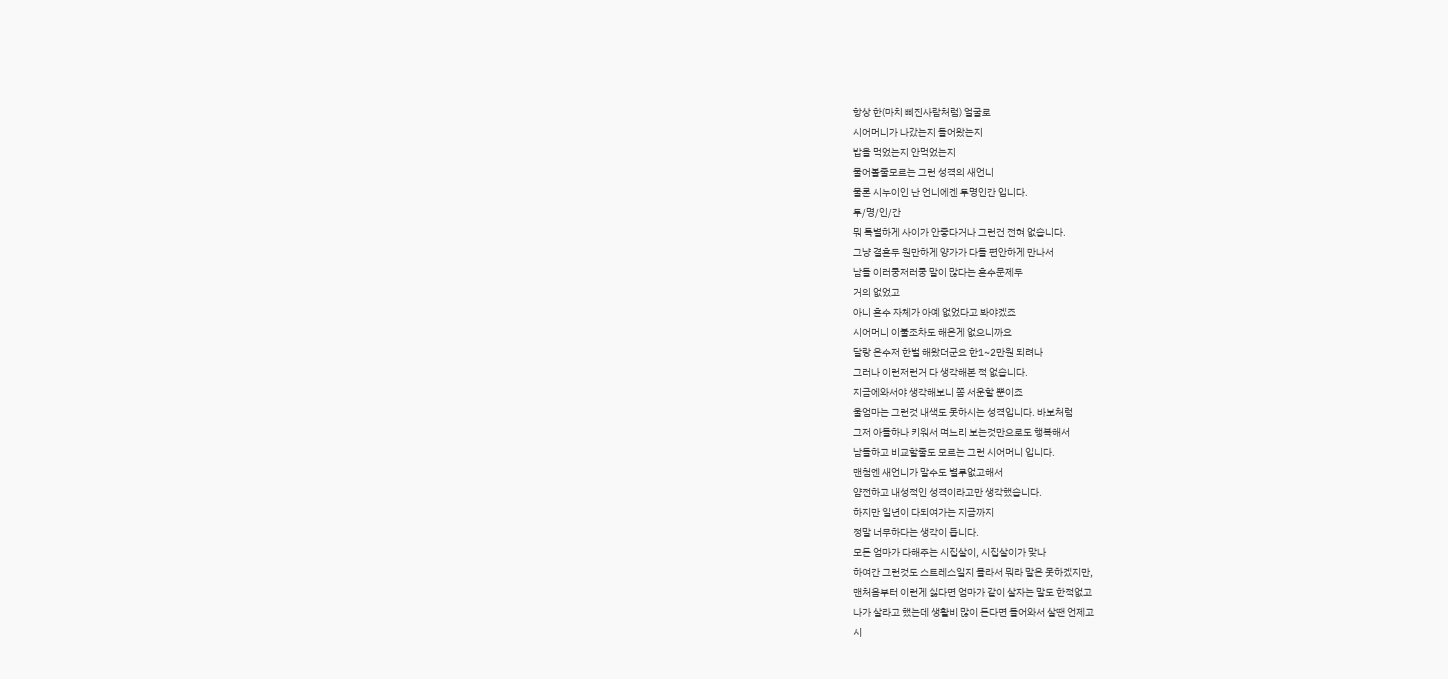항상 한(마치 삐진사람처럼) 얼굴로
시어머니가 나갔는지 들어왔는지
밥을 먹었는지 안먹었는지
물어볼줄모르는 그런 성격의 새언니
물론 시누이인 난 언니에겐 투명인간 입니다.
투/명/인/간
뭐 특별하게 사이가 안좋다거나 그런건 전혀 없습니다.
그냥 결혼두 원만하게 양가가 다들 편안하게 만나서
남들 이러쿵저러쿵 말이 많다는 혼수문제두
거의 없었고
아니 혼수 자체가 아예 없었다고 봐야겠죠
시어머니 이불조차도 해온게 없으니까요
달랑 은수저 한벌 해왔더군요 한1~2만원 되려나
그러나 이런저런거 다 생각해본 적 없습니다.
지금에와서야 생각해보니 쫌 서운할 뿐이죠
울엄마는 그런것 내색도 못하시는 성격입니다. 바보처럼
그저 아들하나 키워서 며느리 보는것만으로도 행복해서
남들하고 비교할줄도 모르는 그런 시어머니 입니다.
맨첨엔 새언니가 말수도 별루없고해서
얌전하고 내성적인 성격이라고만 생각했습니다.
하지만 일년이 다되여가는 지금까지
정말 너무하다는 생각이 듭니다.
모든 엄마가 다해주는 시집살이, 시집살이가 맞나
하여간 그런것도 스트레스일지 몰라서 뭐라 말은 못하겠지만,
맨처음부터 이런게 싫다면 엄마가 같이 살자는 말도 한적없고
나가 살라고 했는데 생활비 많이 든다면 들어와서 살땐 언제고
시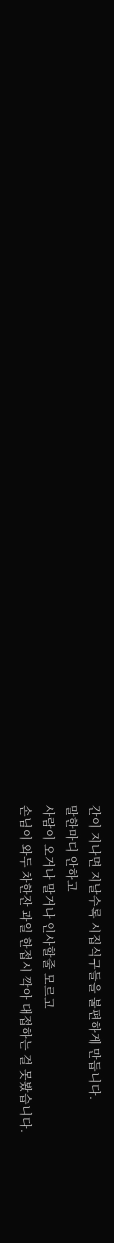간이 지나면 지날수록 시집식구들을 불편하게 만듭니다.
말한마디 안하고
사람이 오거나 말거나 인사할줄 모르고
손님이 와두 차한잔 과일 한접시 깍아 대접하는 걸 못봤습니다.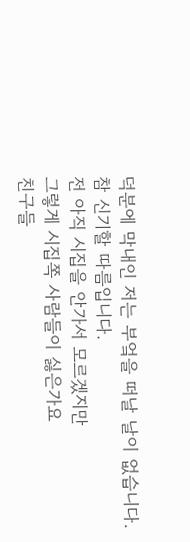덕분에 막내인 저는 부엌을 떠날 날이 없습니다.
참 신기할 따름입니다.
전 아직 시집을 안가서 모르겠지만
그렇게 시집쪽 사람들이 싫은가요
친구들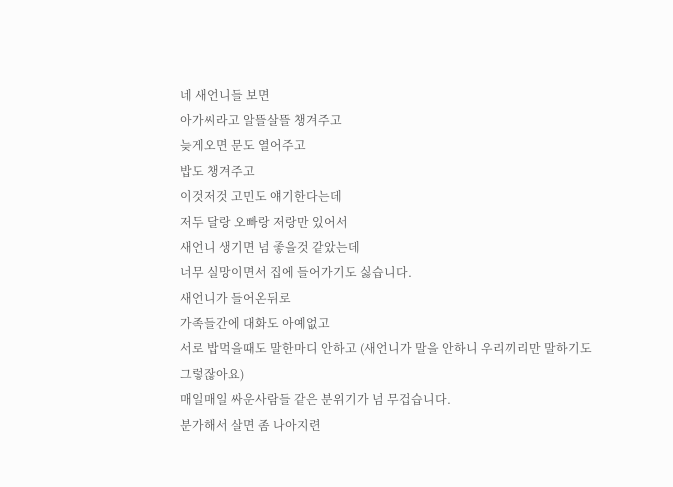네 새언니들 보면
아가씨라고 알뜰살뜰 챙겨주고
늦게오면 문도 열어주고
밥도 챙겨주고
이것저것 고민도 얘기한다는데
저두 달랑 오빠랑 저랑만 있어서
새언니 생기면 넘 좋을것 같았는데
너무 실망이면서 집에 들어가기도 싫습니다.
새언니가 들어온뒤로
가족들간에 대화도 아예없고
서로 밥먹을때도 말한마디 안하고 (새언니가 말을 안하니 우리끼리만 말하기도 그렇잖아요)
매일매일 싸운사람들 같은 분위기가 넘 무겁습니다.
분가해서 살면 좀 나아지련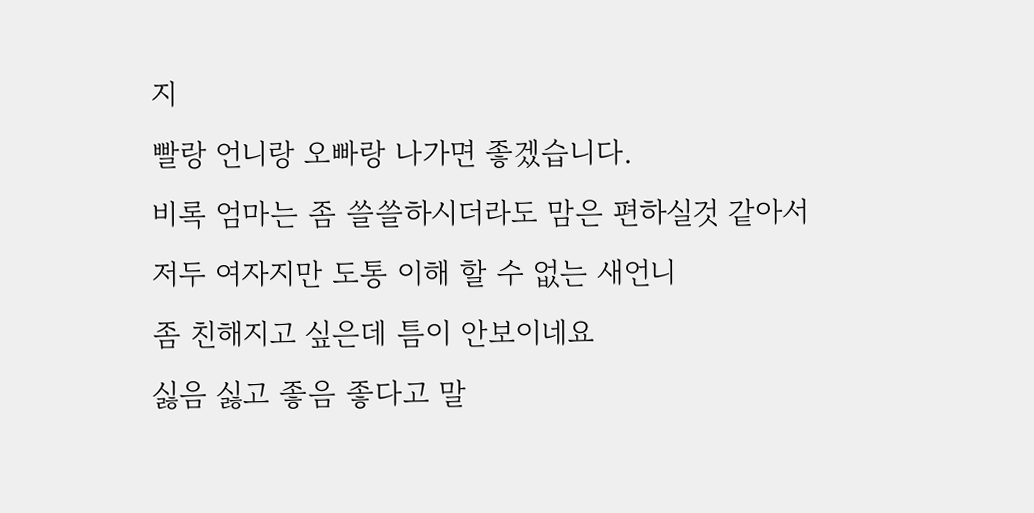지
빨랑 언니랑 오빠랑 나가면 좋겠습니다.
비록 엄마는 좀 쓸쓸하시더라도 맘은 편하실것 같아서
저두 여자지만 도통 이해 할 수 없는 새언니
좀 친해지고 싶은데 틈이 안보이네요
싫음 싫고 좋음 좋다고 말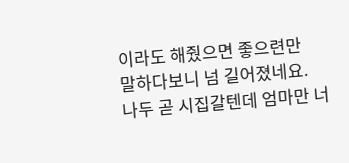이라도 해줬으면 좋으련만
말하다보니 넘 길어졌네요.
나두 곧 시집갈텐데 엄마만 너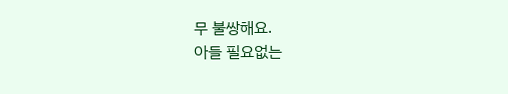무 불쌍해요.
아들 필요없는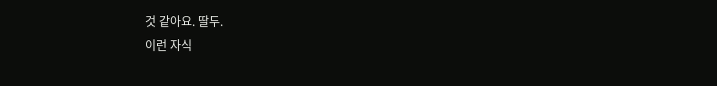것 같아요. 딸두.
이런 자식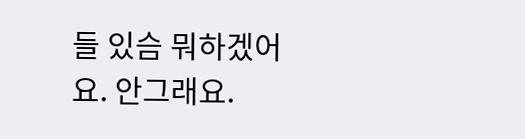들 있슴 뭐하겠어요. 안그래요.